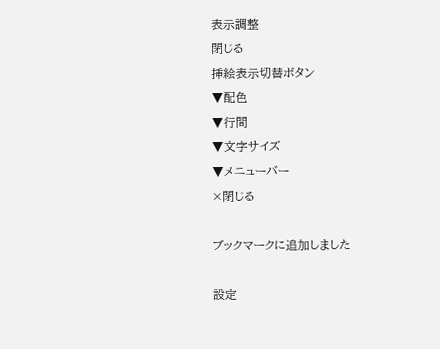表示調整
閉じる
挿絵表示切替ボタン
▼配色
▼行間
▼文字サイズ
▼メニューバー
×閉じる

ブックマークに追加しました

設定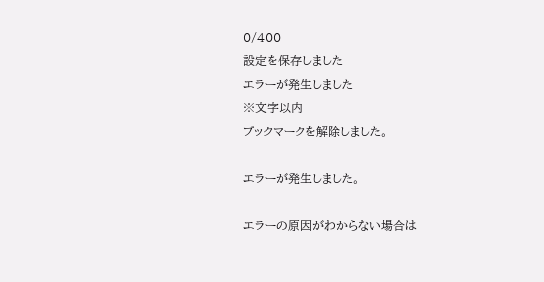0/400
設定を保存しました
エラーが発生しました
※文字以内
ブックマークを解除しました。

エラーが発生しました。

エラーの原因がわからない場合は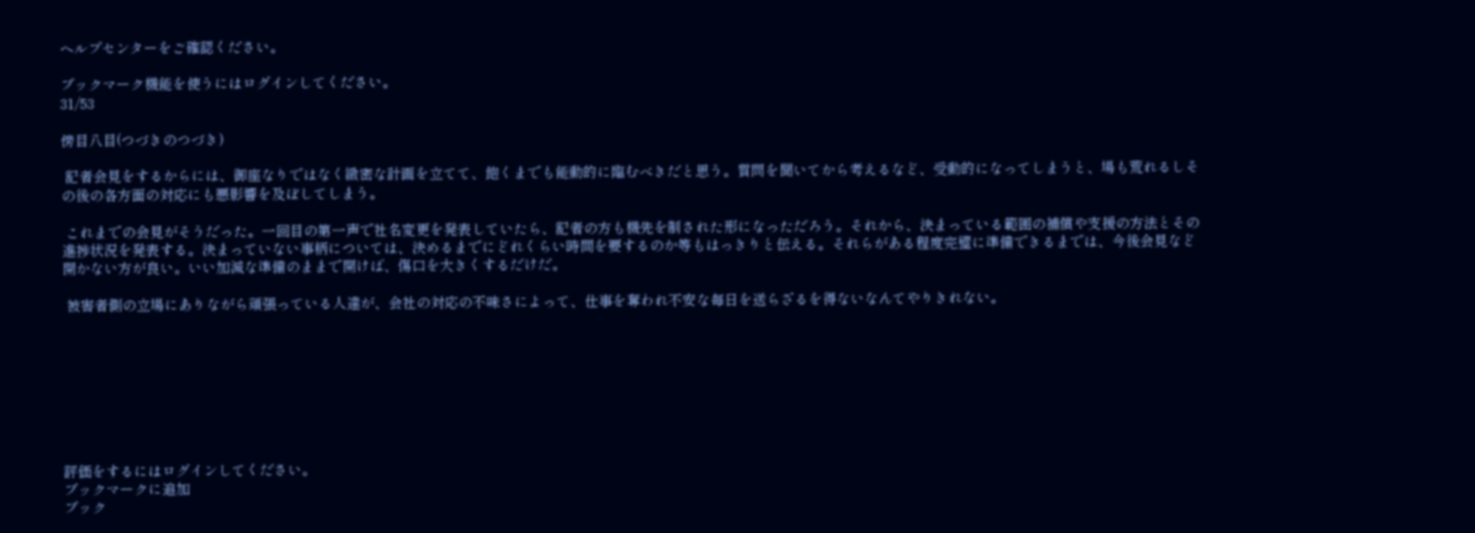ヘルプセンターをご確認ください。

ブックマーク機能を使うにはログインしてください。
31/53

傍目八目(つづきのつづき)

 記者会見をするからには、御座なりではなく緻密な計画を立てて、飽くまでも能動的に臨むべきだと思う。質問を聞いてから考えるなど、受動的になってしまうと、場も荒れるしその後の各方面の対応にも悪影響を及ぼしてしまう。

 これまでの会見がそうだった。一回目の第一声で社名変更を発表していたら、記者の方も機先を制された形になっただろう。それから、決まっている範囲の補償や支援の方法とその進捗状況を発表する。決まっていない事柄については、決めるまでにどれくらい時間を要するのか等もはっきりと伝える。それらがある程度完璧に準備できるまでは、今後会見など開かない方が良い。いい加減な準備のままで開けば、傷口を大きくするだけだ。

 被害者側の立場にありながら頑張っている人達が、会社の対応の不味さによって、仕事を奪われ不安な毎日を送らざるを得ないなんてやりきれない。








評価をするにはログインしてください。
ブックマークに追加
ブック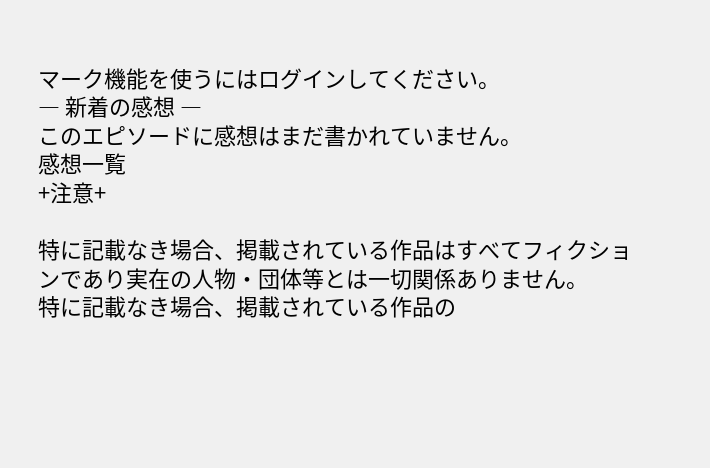マーク機能を使うにはログインしてください。
― 新着の感想 ―
このエピソードに感想はまだ書かれていません。
感想一覧
+注意+

特に記載なき場合、掲載されている作品はすべてフィクションであり実在の人物・団体等とは一切関係ありません。
特に記載なき場合、掲載されている作品の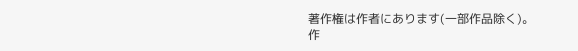著作権は作者にあります(一部作品除く)。
作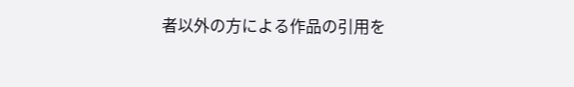者以外の方による作品の引用を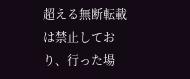超える無断転載は禁止しており、行った場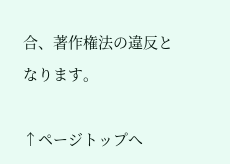合、著作権法の違反となります。

↑ページトップへ